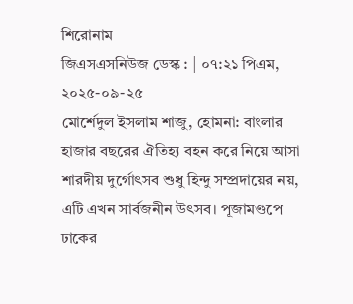শিরোনাম
জিএসএসনিউজ ডেস্ক : | ০৭:২১ পিএম, ২০২৫-০৯-২৫
মোর্শেদুল ইসলাম শাজু, হোমনা: বাংলার হাজার বছরের ঐতিহ্য বহন করে নিয়ে আসা শারদীয় দুর্গোৎসব শুধু হিন্দু সম্প্রদায়ের নয়, এটি এখন সার্বজনীন উৎসব। পূজামণ্ডপে ঢাকের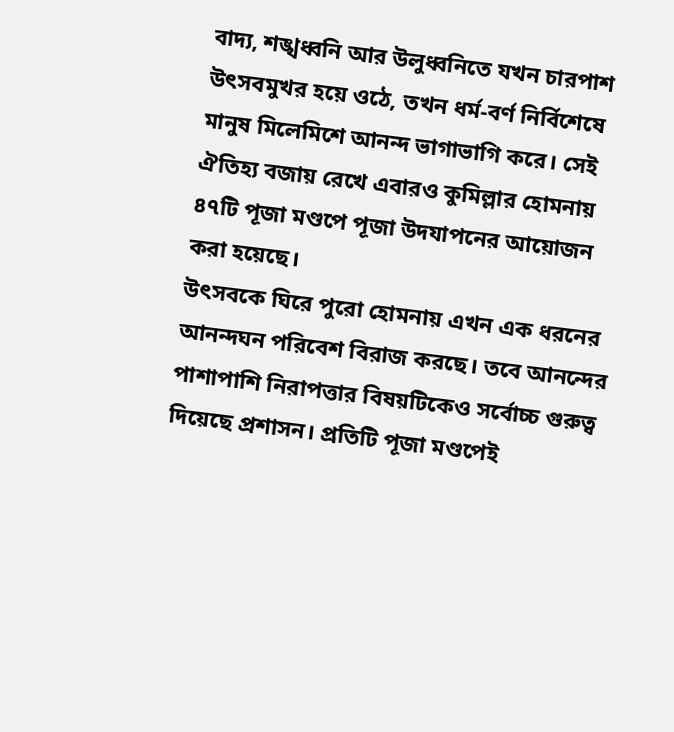বাদ্য, শঙ্খধ্বনি আর উলুধ্বনিতে যখন চারপাশ উৎসবমুখর হয়ে ওঠে, তখন ধর্ম-বর্ণ নির্বিশেষে মানুষ মিলেমিশে আনন্দ ভাগাভাগি করে। সেই ঐতিহ্য বজায় রেখে এবারও কুমিল্লার হোমনায় ৪৭টি পূজা মণ্ডপে পূজা উদযাপনের আয়োজন করা হয়েছে।
উৎসবকে ঘিরে পুরো হোমনায় এখন এক ধরনের আনন্দঘন পরিবেশ বিরাজ করছে। তবে আনন্দের পাশাপাশি নিরাপত্তার বিষয়টিকেও সর্বোচ্চ গুরুত্ব দিয়েছে প্রশাসন। প্রতিটি পূজা মণ্ডপেই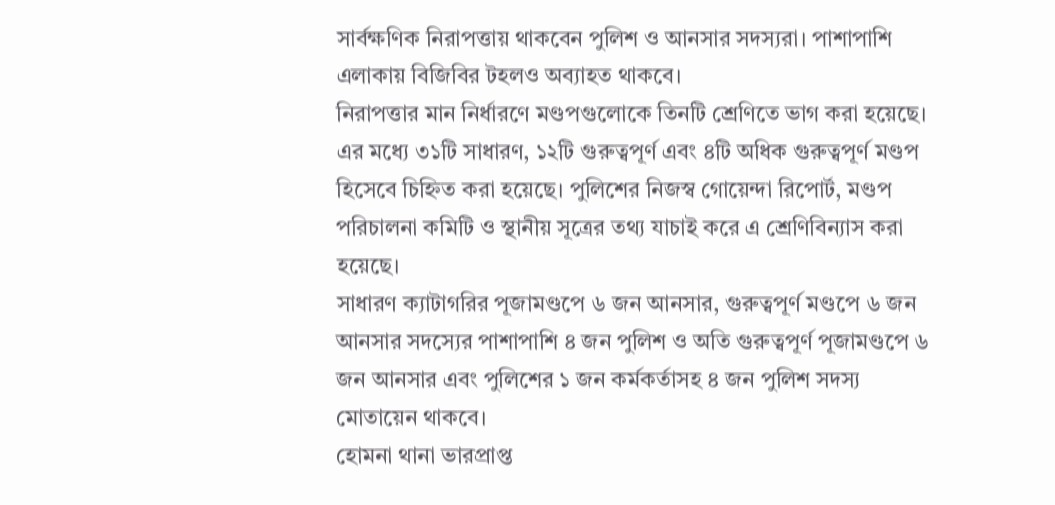সার্বক্ষণিক নিরাপত্তায় থাকবেন পুলিশ ও আনসার সদস্যরা। পাশাপাশি এলাকায় বিজিবির টহলও অব্যাহত থাকবে।
নিরাপত্তার মান নির্ধারণে মণ্ডপগুলোকে তিনটি শ্রেণিতে ভাগ করা হয়েছে। এর মধ্যে ৩১টি সাধারণ, ১২টি গুরুত্বপূর্ণ এবং ৪টি অধিক গুরুত্বপূর্ণ মণ্ডপ হিসেবে চিহ্নিত করা হয়েছে। পুলিশের নিজস্ব গোয়েন্দা রিপোর্ট, মণ্ডপ পরিচালনা কমিটি ও স্থানীয় সূত্রের তথ্য যাচাই করে এ শ্রেণিবিন্যাস করা হয়েছে।
সাধারণ ক্যাটাগরির পূজামণ্ডপে ৬ জন আনসার, গুরুত্বপূর্ণ মণ্ডপে ৬ জন আনসার সদস্যের পাশাপাশি ৪ জন পুলিশ ও অতি গুরুত্বপূর্ণ পূজামণ্ডপে ৬ জন আনসার এবং পুলিশের ১ জন কর্মকর্তাসহ ৪ জন পুলিশ সদস্য মোতায়েন থাকবে।
হোমনা থানা ভারপ্রাপ্ত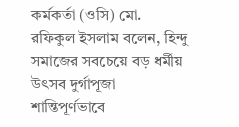কর্মকর্তা (ওসি) মো. রফিকুল ইসলাম বলেন, হিন্দু সমাজের সবচেয়ে বড় ধর্মীয় উৎসব দুর্গাপূজা শান্তিপূর্ণভাবে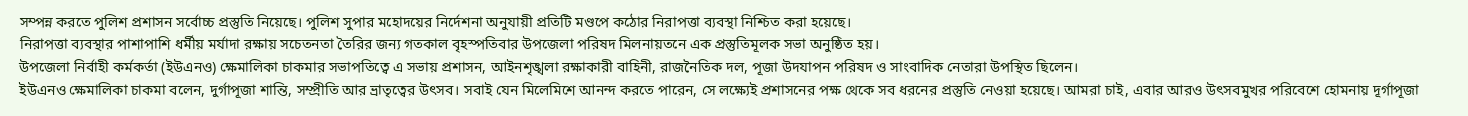সম্পন্ন করতে পুলিশ প্রশাসন সর্বোচ্চ প্রস্তুতি নিয়েছে। পুলিশ সুপার মহোদয়ের নির্দেশনা অনুযায়ী প্রতিটি মণ্ডপে কঠোর নিরাপত্তা ব্যবস্থা নিশ্চিত করা হয়েছে।
নিরাপত্তা ব্যবস্থার পাশাপাশি ধর্মীয় মর্যাদা রক্ষায় সচেতনতা তৈরির জন্য গতকাল বৃহস্পতিবার উপজেলা পরিষদ মিলনায়তনে এক প্রস্তুতিমূলক সভা অনুষ্ঠিত হয়।
উপজেলা নির্বাহী কর্মকর্তা (ইউএনও) ক্ষেমালিকা চাকমার সভাপতিত্বে এ সভায় প্রশাসন, আইনশৃঙ্খলা রক্ষাকারী বাহিনী, রাজনৈতিক দল, পূজা উদযাপন পরিষদ ও সাংবাদিক নেতারা উপস্থিত ছিলেন।
ইউএনও ক্ষেমালিকা চাকমা বলেন, দুর্গাপূজা শান্তি, সম্প্রীতি আর ভ্রাতৃত্বের উৎসব। সবাই যেন মিলেমিশে আনন্দ করতে পারেন, সে লক্ষ্যেই প্রশাসনের পক্ষ থেকে সব ধরনের প্রস্তুতি নেওয়া হয়েছে। আমরা চাই, এবার আরও উৎসবমুখর পরিবেশে হোমনায় দূর্গাপূজা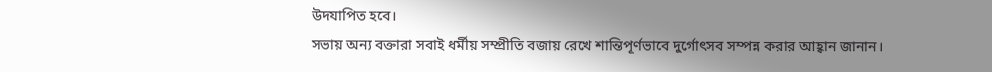উদযাপিত হবে।
সভায় অন্য বক্তারা সবাই ধর্মীয় সম্প্রীতি বজায় রেখে শান্তিপূর্ণভাবে দুর্গোৎসব সম্পন্ন করার আহ্বান জানান।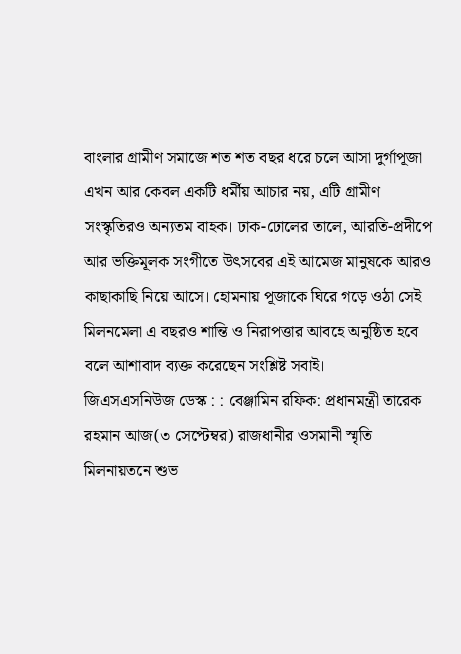বাংলার গ্রামীণ সমাজে শত শত বছর ধরে চলে আসা দুর্গাপূজা এখন আর কেবল একটি ধর্মীয় আচার নয়, এটি গ্রামীণ সংস্কৃতিরও অন্যতম বাহক। ঢাক-ঢোলের তালে, আরতি-প্রদীপে আর ভক্তিমূলক সংগীতে উৎসবের এই আমেজ মানুষকে আরও কাছাকাছি নিয়ে আসে। হোমনায় পূজাকে ঘিরে গড়ে ওঠা সেই মিলনমেলা এ বছরও শান্তি ও নিরাপত্তার আবহে অনুষ্ঠিত হবে বলে আশাবাদ ব্যক্ত করেছেন সংশ্লিষ্ট সবাই।
জিএসএসনিউজ ডেস্ক : : বেঞ্জামিন রফিক: প্রধানমন্ত্রী তারেক রহমান আজ(৩ সেপ্টেম্বর) রাজধানীর ওসমানী স্মৃতি মিলনায়তনে শুভ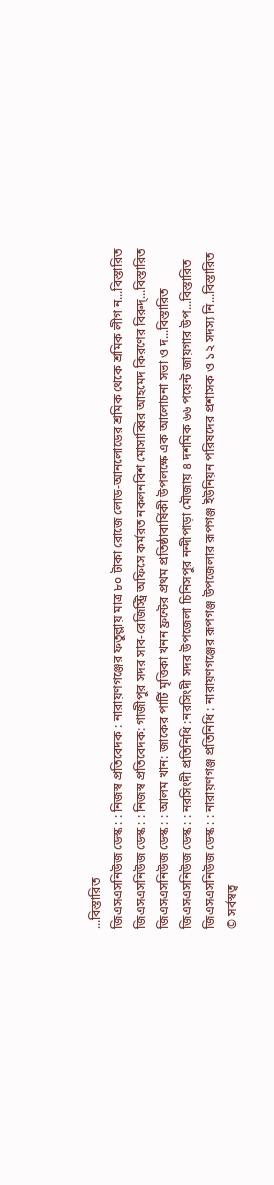...বিস্তারিত
জিএসএসনিউজ ডেস্ক : : নিজস্ব প্রতিবেদক : নারায়ণগঞ্জের ফতুল্লায় মাত্র ৮০ টাকা রোজে লোড-আনলোডের শ্রমিক থেকে শ্রমিক লীগ ন...বিস্তারিত
জিএসএসনিউজ ডেস্ক : : নিজস্ব প্রতিবেদক: গাজীপুর সদর সাব-রেজিস্ট্রি অফিসে কর্মরত নকলনবিশ মোসাব্বির আহমেদ কিরণের বিরুদ্...বিস্তারিত
জিএসএসনিউজ ডেস্ক : : আলম খান: জাকের পার্টি মৃত্তিকা খনন ফ্রন্টের প্রথম প্রতিষ্ঠাবার্ষিকী উপলক্ষে এক আলোচনা সভা ও দ...বিস্তারিত
জিএসএসনিউজ ডেস্ক : : নরসিংদী প্রতিনিধি :নরসিংদী সদর উপজেলা চিনিসপুর নন্দীপাড়া মৌজায় ৪ দশমিক ৬৬ পয়েন্ট জায়গার উপ...বিস্তারিত
জিএসএসনিউজ ডেস্ক : : নারায়ণগঞ্জ প্রতিনিধি : নারায়ণগঞ্জের রূপগঞ্জ উপজেলার রূপগঞ্জ ইউনিয়ন পরিষদের প্রশাসক ও ১২ সদস্য নি...বিস্তারিত
© সর্বস্বত্ব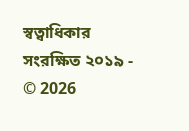স্বত্বাধিকার সংরক্ষিত ২০১৯ - © 2026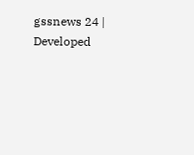gssnews 24 | Developed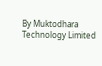By Muktodhara Technology Limited